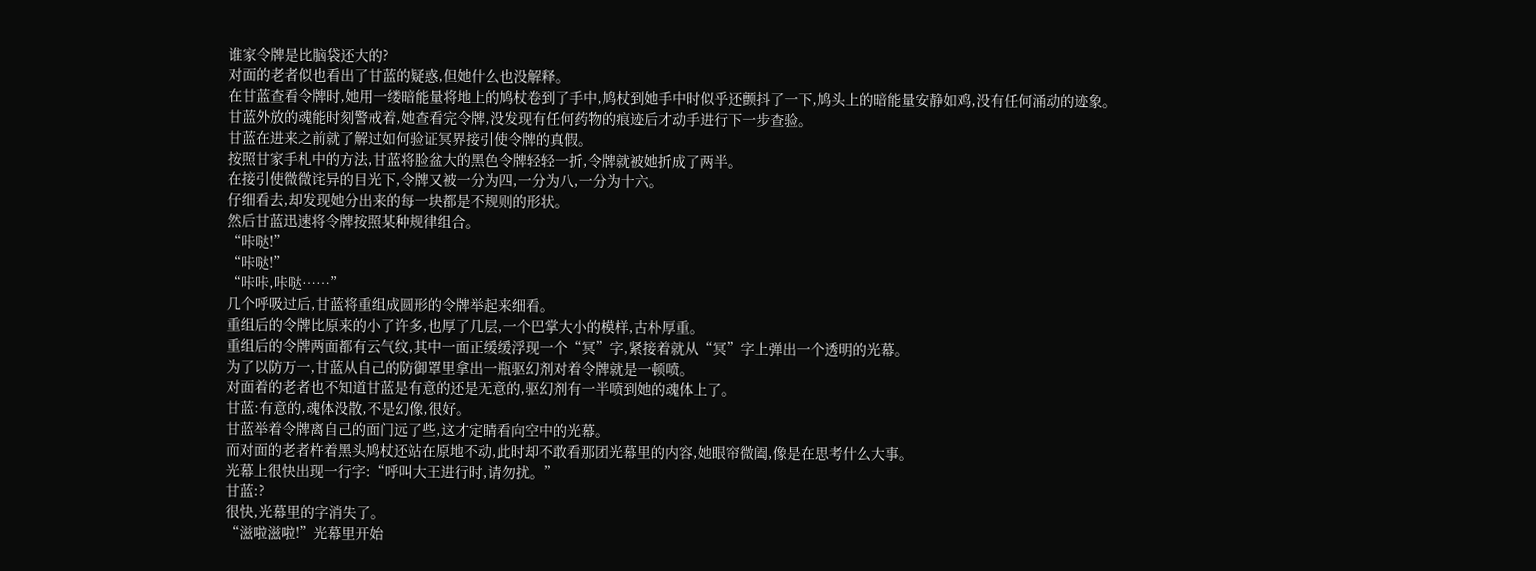谁家令牌是比脑袋还大的?
对面的老者似也看出了甘蓝的疑惑,但她什么也没解释。
在甘蓝查看令牌时,她用一缕暗能量将地上的鸠杖卷到了手中,鸠杖到她手中时似乎还颤抖了一下,鸠头上的暗能量安静如鸡,没有任何涌动的迹象。
甘蓝外放的魂能时刻警戒着,她查看完令牌,没发现有任何药物的痕迹后才动手进行下一步查验。
甘蓝在进来之前就了解过如何验证冥界接引使令牌的真假。
按照甘家手札中的方法,甘蓝将脸盆大的黑色令牌轻轻一折,令牌就被她折成了两半。
在接引使微微诧异的目光下,令牌又被一分为四,一分为八,一分为十六。
仔细看去,却发现她分出来的每一块都是不规则的形状。
然后甘蓝迅速将令牌按照某种规律组合。
“咔哒!”
“咔哒!”
“咔咔,咔哒……”
几个呼吸过后,甘蓝将重组成圆形的令牌举起来细看。
重组后的令牌比原来的小了许多,也厚了几层,一个巴掌大小的模样,古朴厚重。
重组后的令牌两面都有云气纹,其中一面正缓缓浮现一个“冥”字,紧接着就从“冥”字上弹出一个透明的光幕。
为了以防万一,甘蓝从自己的防御罩里拿出一瓶驱幻剂对着令牌就是一顿喷。
对面着的老者也不知道甘蓝是有意的还是无意的,驱幻剂有一半喷到她的魂体上了。
甘蓝:有意的,魂体没散,不是幻像,很好。
甘蓝举着令牌离自己的面门远了些,这才定睛看向空中的光幕。
而对面的老者杵着黑头鸠杖还站在原地不动,此时却不敢看那团光幕里的内容,她眼帘微阖,像是在思考什么大事。
光幕上很快出现一行字:“呼叫大王进行时,请勿扰。”
甘蓝:?
很快,光幕里的字消失了。
“滋啦滋啦!”光幕里开始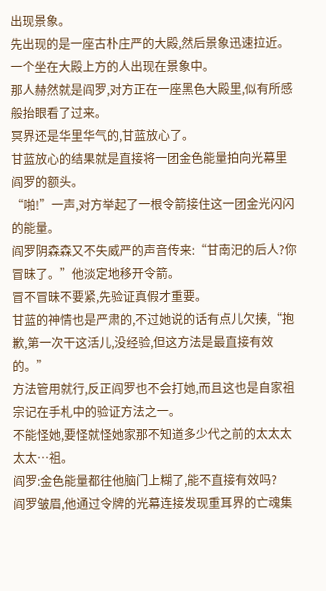出现景象。
先出现的是一座古朴庄严的大殿,然后景象迅速拉近。
一个坐在大殿上方的人出现在景象中。
那人赫然就是阎罗,对方正在一座黑色大殿里,似有所感般抬眼看了过来。
冥界还是华里华气的,甘蓝放心了。
甘蓝放心的结果就是直接将一团金色能量拍向光幕里阎罗的额头。
“啪!”一声,对方举起了一根令箭接住这一团金光闪闪的能量。
阎罗阴森森又不失威严的声音传来:“甘南汜的后人?你冒昧了。”他淡定地移开令箭。
冒不冒昧不要紧,先验证真假才重要。
甘蓝的神情也是严肃的,不过她说的话有点儿欠揍,“抱歉,第一次干这活儿,没经验,但这方法是最直接有效的。”
方法管用就行,反正阎罗也不会打她,而且这也是自家祖宗记在手札中的验证方法之一。
不能怪她,要怪就怪她家那不知道多少代之前的太太太太太…祖。
阎罗:金色能量都往他脑门上糊了,能不直接有效吗?
阎罗皱眉,他通过令牌的光幕连接发现重耳界的亡魂集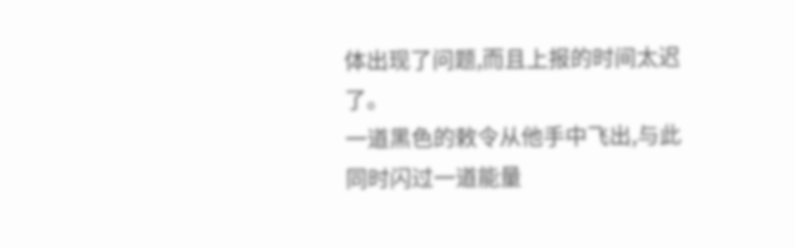体出现了问题,而且上报的时间太迟了。
一道黑色的敕令从他手中飞出,与此同时闪过一道能量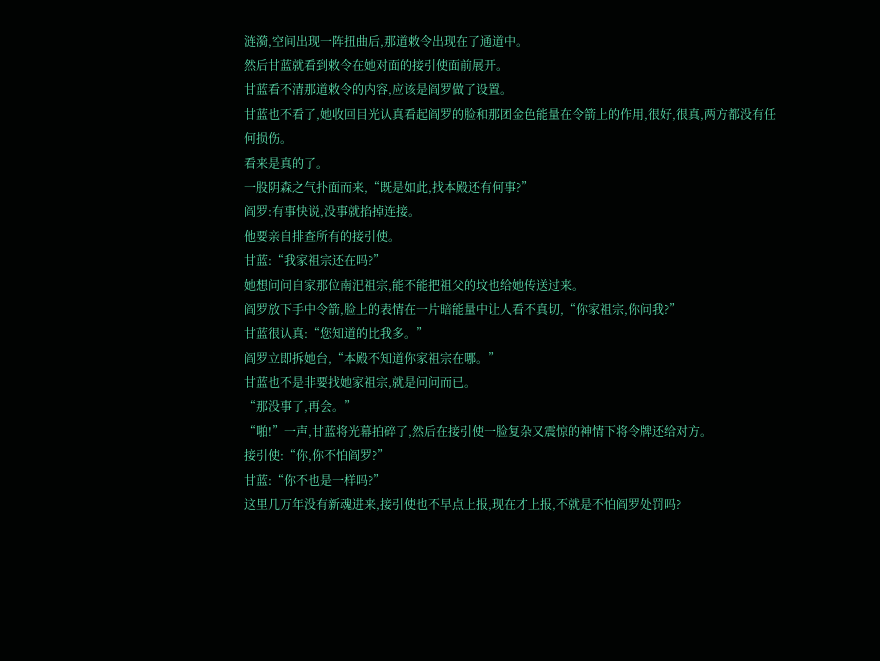涟漪,空间出现一阵扭曲后,那道敕令出现在了通道中。
然后甘蓝就看到敕令在她对面的接引使面前展开。
甘蓝看不清那道敕令的内容,应该是阎罗做了设置。
甘蓝也不看了,她收回目光认真看起阎罗的脸和那团金色能量在令箭上的作用,很好,很真,两方都没有任何损伤。
看来是真的了。
一股阴森之气扑面而来,“既是如此,找本殿还有何事?”
阎罗:有事快说,没事就掐掉连接。
他要亲自排查所有的接引使。
甘蓝:“我家祖宗还在吗?”
她想问问自家那位南汜祖宗,能不能把祖父的坟也给她传送过来。
阎罗放下手中令箭,脸上的表情在一片暗能量中让人看不真切,“你家祖宗,你问我?”
甘蓝很认真:“您知道的比我多。”
阎罗立即拆她台,“本殿不知道你家祖宗在哪。”
甘蓝也不是非要找她家祖宗,就是问问而已。
“那没事了,再会。”
“啪!”一声,甘蓝将光幕拍碎了,然后在接引使一脸复杂又震惊的神情下将令牌还给对方。
接引使:“你,你不怕阎罗?”
甘蓝:“你不也是一样吗?”
这里几万年没有新魂进来,接引使也不早点上报,现在才上报,不就是不怕阎罗处罚吗?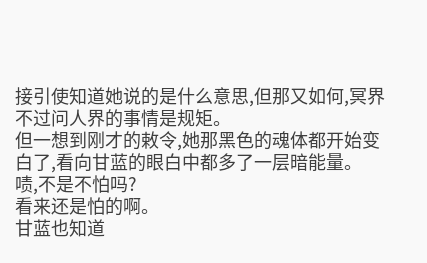接引使知道她说的是什么意思,但那又如何,冥界不过问人界的事情是规矩。
但一想到刚才的敕令,她那黑色的魂体都开始变白了,看向甘蓝的眼白中都多了一层暗能量。
啧,不是不怕吗?
看来还是怕的啊。
甘蓝也知道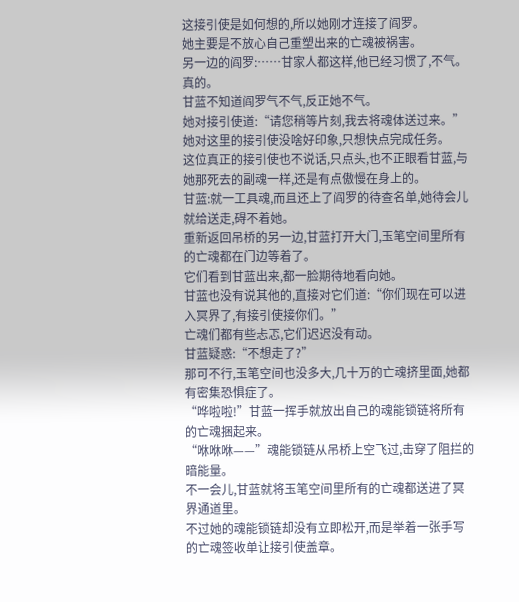这接引使是如何想的,所以她刚才连接了阎罗。
她主要是不放心自己重塑出来的亡魂被祸害。
另一边的阎罗:……甘家人都这样,他已经习惯了,不气。
真的。
甘蓝不知道阎罗气不气,反正她不气。
她对接引使道:“请您稍等片刻,我去将魂体送过来。”
她对这里的接引使没啥好印象,只想快点完成任务。
这位真正的接引使也不说话,只点头,也不正眼看甘蓝,与她那死去的副魂一样,还是有点傲慢在身上的。
甘蓝:就一工具魂,而且还上了阎罗的待查名单,她待会儿就给送走,碍不着她。
重新返回吊桥的另一边,甘蓝打开大门,玉笔空间里所有的亡魂都在门边等着了。
它们看到甘蓝出来,都一脸期待地看向她。
甘蓝也没有说其他的,直接对它们道:“你们现在可以进入冥界了,有接引使接你们。”
亡魂们都有些忐忑,它们迟迟没有动。
甘蓝疑惑:“不想走了?”
那可不行,玉笔空间也没多大,几十万的亡魂挤里面,她都有密集恐惧症了。
“哗啦啦!”甘蓝一挥手就放出自己的魂能锁链将所有的亡魂捆起来。
“咻咻咻——”魂能锁链从吊桥上空飞过,击穿了阻拦的暗能量。
不一会儿,甘蓝就将玉笔空间里所有的亡魂都送进了冥界通道里。
不过她的魂能锁链却没有立即松开,而是举着一张手写的亡魂签收单让接引使盖章。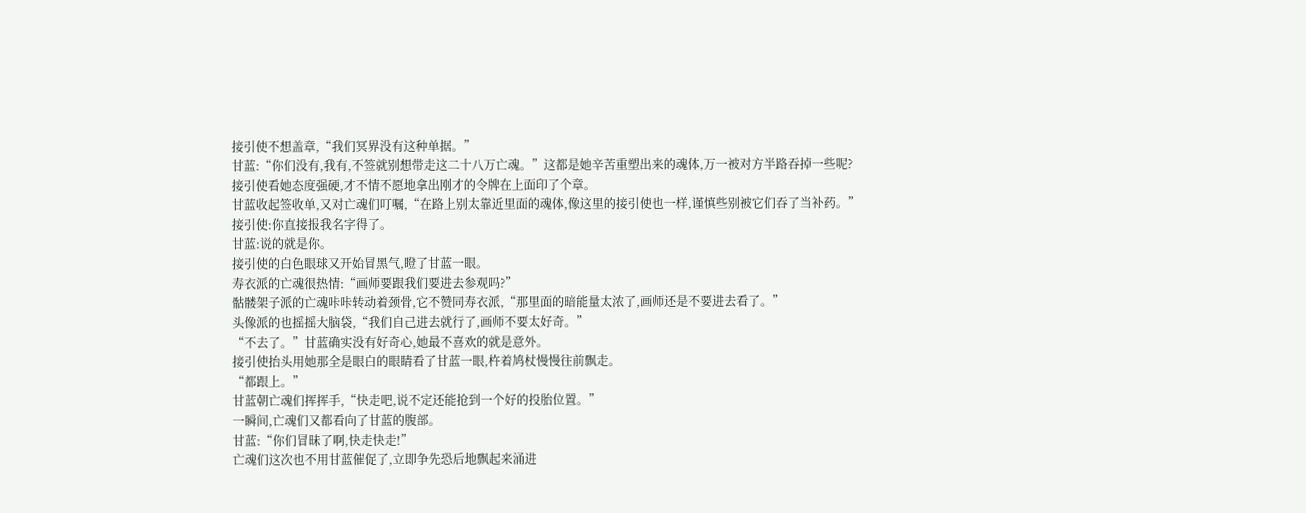接引使不想盖章,“我们冥界没有这种单据。”
甘蓝:“你们没有,我有,不签就别想带走这二十八万亡魂。”这都是她辛苦重塑出来的魂体,万一被对方半路吞掉一些呢?
接引使看她态度强硬,才不情不愿地拿出刚才的令牌在上面印了个章。
甘蓝收起签收单,又对亡魂们叮嘱,“在路上别太靠近里面的魂体,像这里的接引使也一样,谨慎些别被它们吞了当补药。”
接引使:你直接报我名字得了。
甘蓝:说的就是你。
接引使的白色眼球又开始冒黑气,瞪了甘蓝一眼。
寿衣派的亡魂很热情:“画师要跟我们要进去参观吗?”
骷髅架子派的亡魂咔咔转动着颈骨,它不赞同寿衣派,“那里面的暗能量太浓了,画师还是不要进去看了。”
头像派的也摇摇大脑袋,“我们自己进去就行了,画师不要太好奇。”
“不去了。”甘蓝确实没有好奇心,她最不喜欢的就是意外。
接引使抬头用她那全是眼白的眼睛看了甘蓝一眼,杵着鸠杖慢慢往前飘走。
“都跟上。”
甘蓝朝亡魂们挥挥手,“快走吧,说不定还能抢到一个好的投胎位置。”
一瞬间,亡魂们又都看向了甘蓝的腹部。
甘蓝:“你们冒昧了啊,快走快走!”
亡魂们这次也不用甘蓝催促了,立即争先恐后地飘起来涌进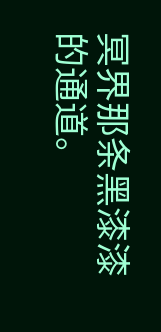冥界那条黑漆漆的通道。